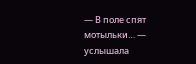— В поле спят мотыльки… — услышала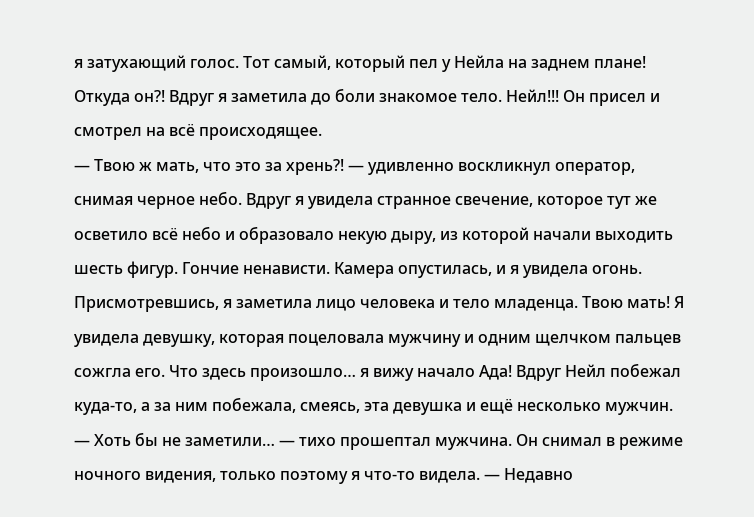я затухающий голос. Тот самый, который пел у Нейла на заднем плане! Откуда он?! Вдруг я заметила до боли знакомое тело. Нейл!!! Он присел и смотрел на всё происходящее.
— Твою ж мать, что это за хрень?! — удивленно воскликнул оператор, снимая черное небо. Вдруг я увидела странное свечение, которое тут же осветило всё небо и образовало некую дыру, из которой начали выходить шесть фигур. Гончие ненависти. Камера опустилась, и я увидела огонь. Присмотревшись, я заметила лицо человека и тело младенца. Твою мать! Я увидела девушку, которая поцеловала мужчину и одним щелчком пальцев сожгла его. Что здесь произошло… я вижу начало Ада! Вдруг Нейл побежал куда-то, а за ним побежала, смеясь, эта девушка и ещё несколько мужчин.
— Хоть бы не заметили… — тихо прошептал мужчина. Он снимал в режиме ночного видения, только поэтому я что-то видела. — Недавно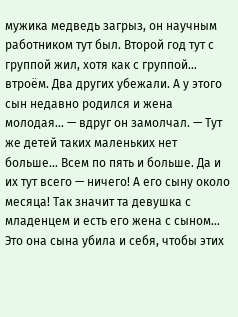мужика медведь загрыз, он научным работником тут был. Второй год тут с группой жил, хотя как с группой… втроём. Два других убежали. А у этого сын недавно родился и жена молодая… — вдруг он замолчал. — Тут же детей таких маленьких нет больше… Всем по пять и больше. Да и их тут всего — ничего! А его сыну около месяца! Так значит та девушка с младенцем и есть его жена с сыном… Это она сына убила и себя, чтобы этих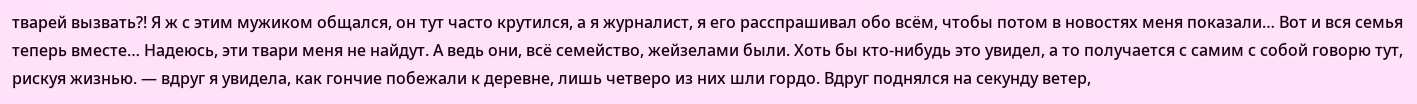тварей вызвать?! Я ж с этим мужиком общался, он тут часто крутился, а я журналист, я его расспрашивал обо всём, чтобы потом в новостях меня показали… Вот и вся семья теперь вместе… Надеюсь, эти твари меня не найдут. А ведь они, всё семейство, жейзелами были. Хоть бы кто-нибудь это увидел, а то получается с самим с собой говорю тут, рискуя жизнью. — вдруг я увидела, как гончие побежали к деревне, лишь четверо из них шли гордо. Вдруг поднялся на секунду ветер,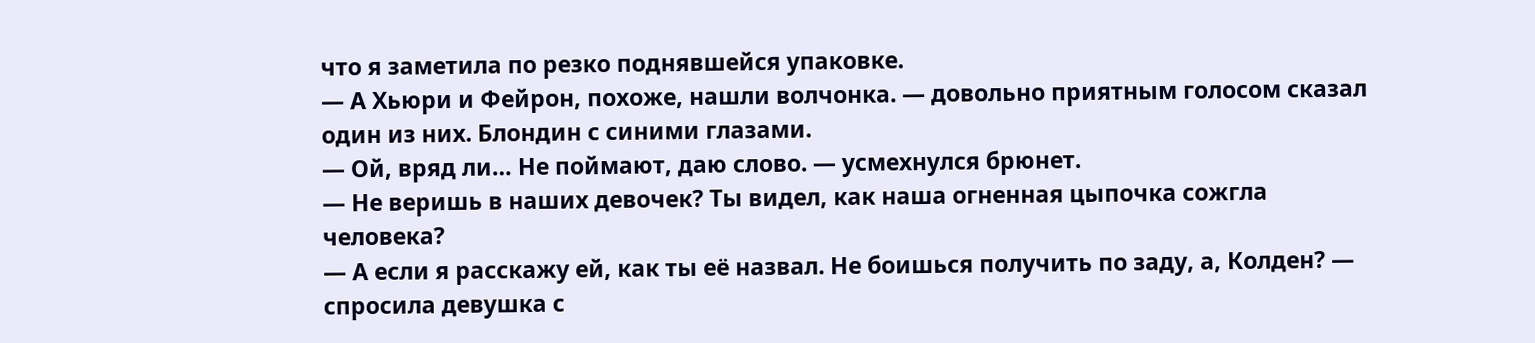что я заметила по резко поднявшейся упаковке.
— А Хьюри и Фейрон, похоже, нашли волчонка. — довольно приятным голосом сказал один из них. Блондин с синими глазами.
— Ой, вряд ли… Не поймают, даю слово. — усмехнулся брюнет.
— Не веришь в наших девочек? Ты видел, как наша огненная цыпочка сожгла человека?
— А если я расскажу ей, как ты её назвал. Не боишься получить по заду, а, Колден? — спросила девушка с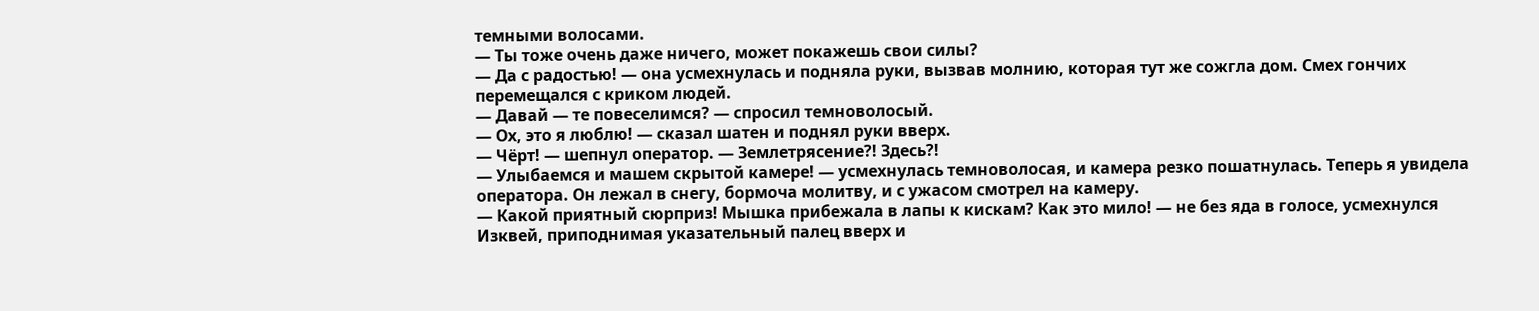темными волосами.
— Ты тоже очень даже ничего, может покажешь свои силы?
— Да с радостью! — она усмехнулась и подняла руки, вызвав молнию, которая тут же сожгла дом. Смех гончих перемещался с криком людей.
— Давай — те повеселимся? — спросил темноволосый.
— Ох, это я люблю! — сказал шатен и поднял руки вверх.
— Чёрт! — шепнул оператор. — Землетрясение?! Здесь?!
— Улыбаемся и машем скрытой камере! — усмехнулась темноволосая, и камера резко пошатнулась. Теперь я увидела оператора. Он лежал в снегу, бормоча молитву, и с ужасом смотрел на камеру.
— Какой приятный сюрприз! Мышка прибежала в лапы к кискам? Как это мило! — не без яда в голосе, усмехнулся Изквей, приподнимая указательный палец вверх и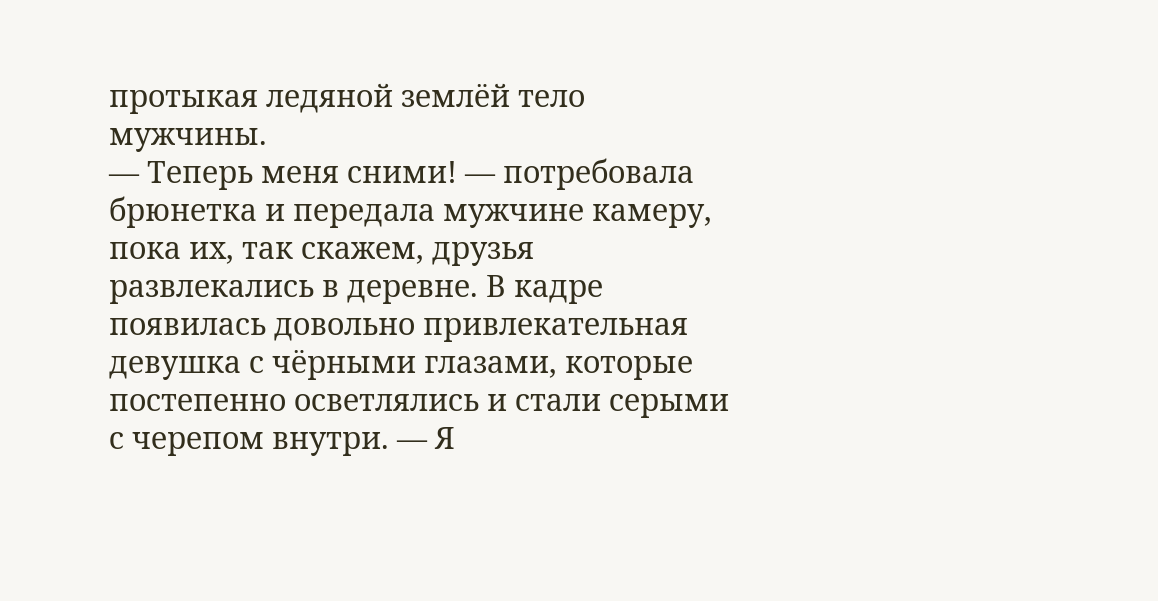протыкая ледяной землёй тело мужчины.
— Теперь меня сними! — потребовала брюнетка и передала мужчине камеру, пока их, так скажем, друзья развлекались в деревне. В кадре появилась довольно привлекательная девушка с чёрными глазами, которые постепенно осветлялись и стали серыми с черепом внутри. — Я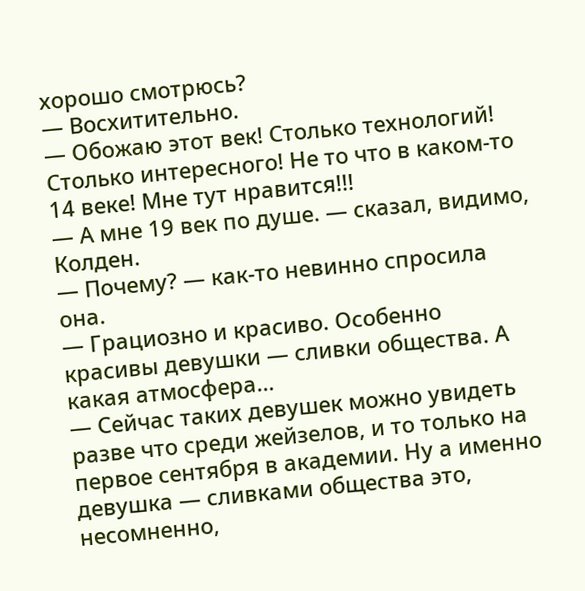хорошо смотрюсь?
— Восхитительно.
— Обожаю этот век! Столько технологий! Столько интересного! Не то что в каком-то 14 веке! Мне тут нравится!!!
— А мне 19 век по душе. — сказал, видимо, Колден.
— Почему? — как-то невинно спросила она.
— Грациозно и красиво. Особенно красивы девушки — сливки общества. А какая атмосфера…
— Сейчас таких девушек можно увидеть разве что среди жейзелов, и то только на первое сентября в академии. Ну а именно девушка — сливками общества это, несомненно,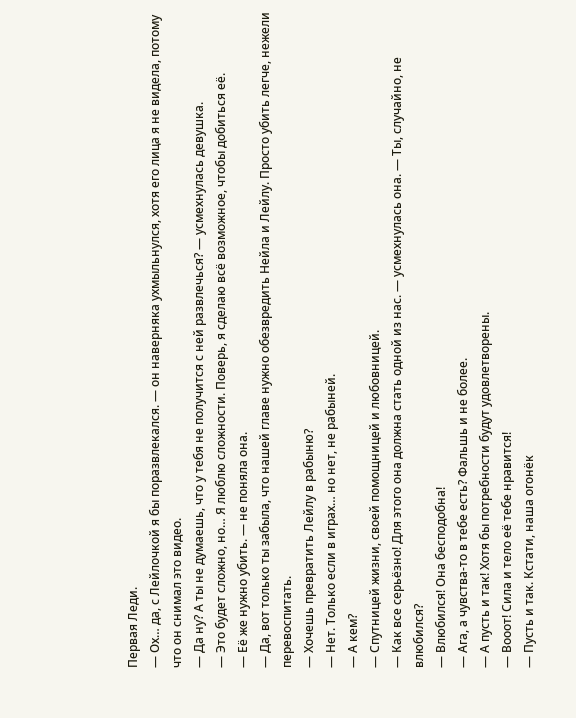Первая Леди.
— Ох… да, с Лейлочкой я бы поразвлекался. — он наверняка ухмыльнулся, хотя его лица я не видела, потому что он снимал это видео.
— Да ну? А ты не думаешь, что у тебя не получится с ней развлечься? — усмехнулась девушка.
— Это будет сложно, но… Я люблю сложности. Поверь, я сделаю всё возможное, чтобы добиться её.
— Её же нужно убить. — не поняла она.
— Да, вот только ты забыла, что нашей главе нужно обезвредить Нейла и Лейлу. Просто убить легче, нежели перевоспитать.
— Хочешь превратить Лейлу в рабыню?
— Нет. Только если в играх… но нет, не рабыней.
— А кем?
— Спутницей жизни, своей помощницей и любовницей.
— Как все серьёзно! Для этого она должна стать одной из нас. — усмехнулась она. — Ты, случайно, не влюбился?
— Влюбился! Она бесподобна!
— Ага, а чувства-то в тебе есть? Фальшь и не более.
— А пусть и так! Хотя бы потребности будут удовлетворены.
— Вооот! Сила и тело её тебе нравится!
— Пусть и так. Кстати, наша огонёк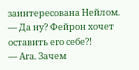заинтересована Нейлом.
— Да ну? Фейрон хочет оставить его себе?!
— Ага. Зачем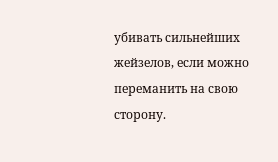убивать сильнейших жейзелов, если можно переманить на свою сторону.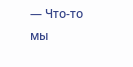— Что-то мы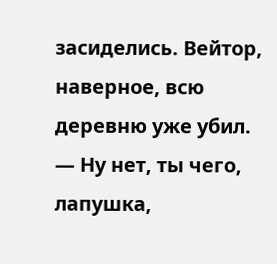засиделись. Вейтор, наверное, всю деревню уже убил.
— Ну нет, ты чего, лапушка,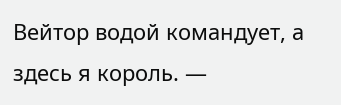Вейтор водой командует, а здесь я король. —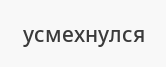усмехнулся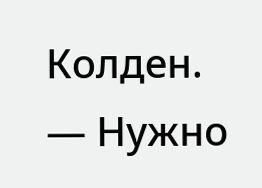Колден.
— Нужно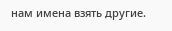нам имена взять другие.